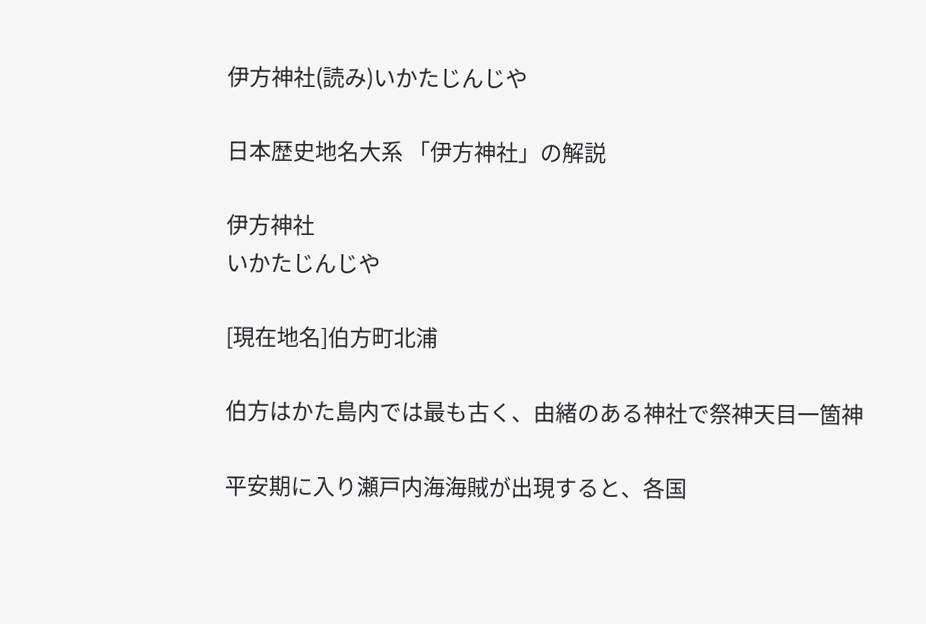伊方神社(読み)いかたじんじや

日本歴史地名大系 「伊方神社」の解説

伊方神社
いかたじんじや

[現在地名]伯方町北浦

伯方はかた島内では最も古く、由緒のある神社で祭神天目一箇神

平安期に入り瀬戸内海海賊が出現すると、各国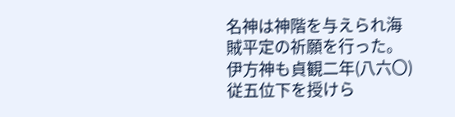名神は神階を与えられ海賊平定の祈願を行った。伊方神も貞観二年(八六〇)従五位下を授けら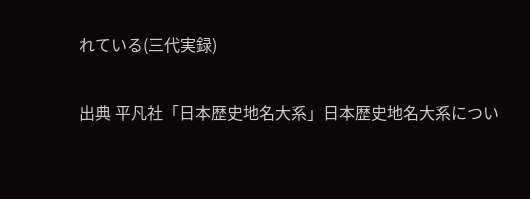れている(三代実録)

出典 平凡社「日本歴史地名大系」日本歴史地名大系につい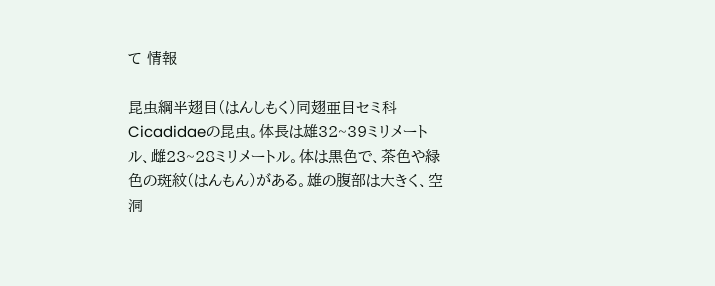て 情報

昆虫綱半翅目(はんしもく)同翅亜目セミ科Cicadidaeの昆虫。体長は雄32~39ミリメートル、雌23~28ミリメートル。体は黒色で、茶色や緑色の斑紋(はんもん)がある。雄の腹部は大きく、空洞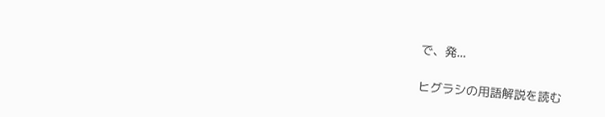で、発...

ヒグラシの用語解説を読む